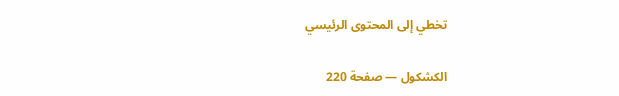تخطي إلى المحتوى الرئيسي

الكشكول — صفحة 220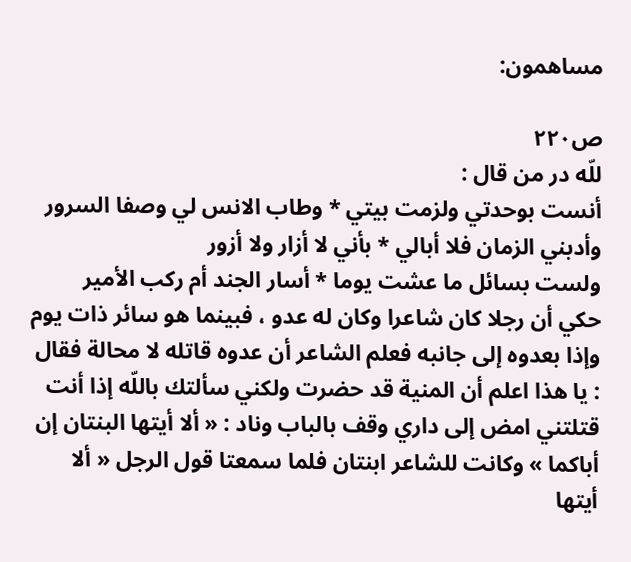مساهمون:

ص٢٢٠
للّه در من قال :
أنست بوحدتي ولزمت بيتي * وطاب الانس لي وصفا السرور
وأدبني الزمان فلا أبالي * بأني لا أزار ولا أزور
ولست بسائل ما عشت يوما * أسار الجند أم ركب الأمير
حكي أن رجلا كان شاعرا وكان له عدو ، فبينما هو سائر ذات يوم وإذا بعدوه إلى جانبه فعلم الشاعر أن عدوه قاتله لا محالة فقال : يا هذا اعلم أن المنية قد حضرت ولكني سألتك باللّه إذا أنت قتلتني امض إلى داري وقف بالباب وناد : « ألا أيتها البنتان إن أباكما » وكانت للشاعر ابنتان فلما سمعتا قول الرجل « ألا أيتها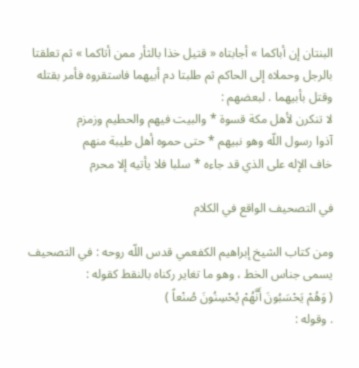البنتان إن أباكما » أجابتاه « قتيل خذا بالثأر ممن أتاكما » ثم تعلقتا بالرجل وحملاه إلى الحاكم ثم طلبتا دم أبيهما فاستقروه فأمر بقتله وقتل بأبيهما . لبعضهم :
لا تنكرن لأهل مكة قسوة * والبيت فيهم والحطيم وزمزم
آذوا رسول اللّه وهو نبيهم * حتى حموه أهل طيبة منهم
خاف الإله على الذي قد جاءه * سلبا فلا يأتيه إلا محرم

في التصحيف الواقع في الكلام

ومن كتاب الشيخ إبراهيم الكفعمي قدس اللّه روحه : في التصحيف يسمى جناس الخط ، وهو ما تغاير ركناه بالنقط كقوله :
( وَهُمْ يَحْسَبُونَ أَنَّهُمْ يُحْسِنُونَ صُنْعاً )
. وقوله :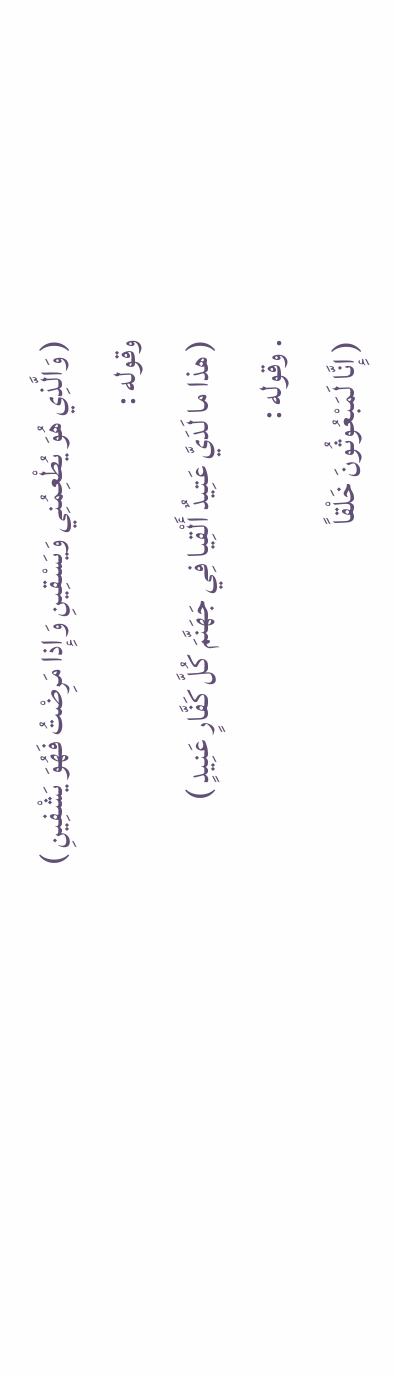( وَالَّذِي هُوَ يُطْعِمُنِي وَيَسْقِينِ وَإِذا مَرِضْتُ فَهُوَ يَشْفِينِ )
وقوله :
( هذا ما لَدَيَّ عَتِيدٌ أَلْقِيا فِي جَهَنَّمَ كُلَّ كَفَّارٍ عَنِيدٍ )
. وقوله :
( إِنَّا لَمَبْعُوثُونَ خَلْقاً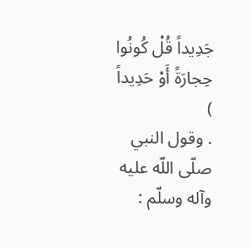جَدِيداً قُلْ كُونُوا حِجارَةً أَوْ حَدِيداً )
. وقول النبي صلّى اللّه عليه وآله وسلّم :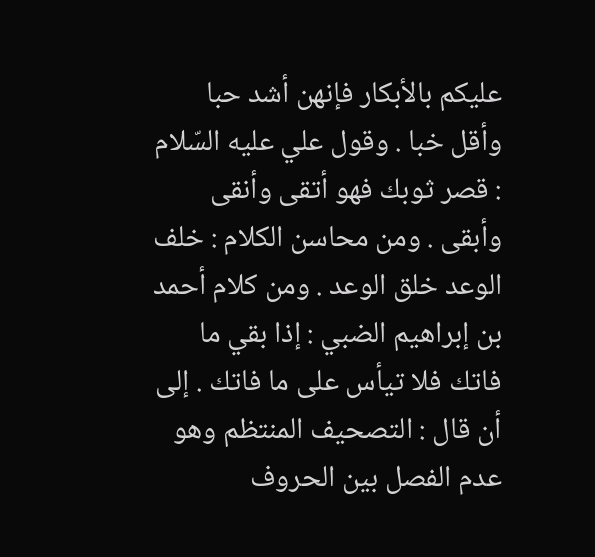عليكم بالأبكار فإنهن أشد حبا وأقل خبا . وقول علي عليه السّلام : قصر ثوبك فهو أتقى وأنقى وأبقى . ومن محاسن الكلام : خلف الوعد خلق الوعد . ومن كلام أحمد بن إبراهيم الضبي : إذا بقي ما فاتك فلا تيأس على ما فاتك . إلى أن قال : التصحيف المنتظم وهو عدم الفصل بين الحروف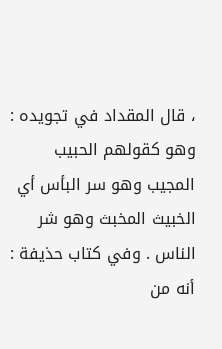، قال المقداد في تجويده : وهو كقولهم الحبيب المجيب وهو سر البأس أي الخبيث المخبث وهو شر الناس . وفي كتاب حذيفة : أنه من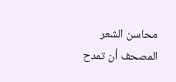محاسن الشعر المصحف أن تمدح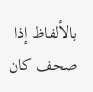بالألفاظ إذا صحف كان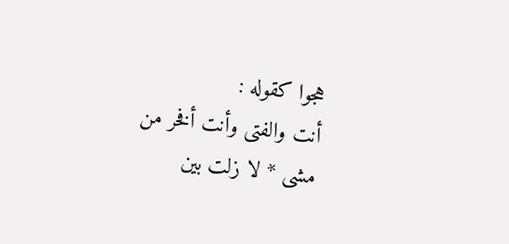هجوا كقوله :
أنت والفتى وأنت أفخر من مشى * لا زلت بين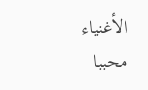الأغنياء محببا